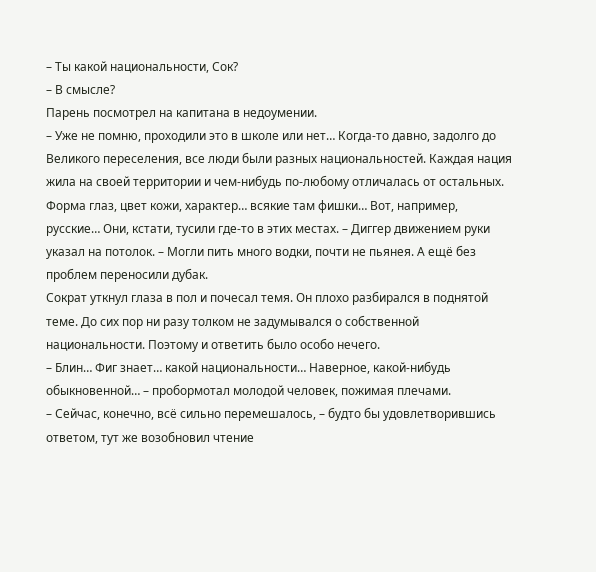– Ты какой национальности, Сок?
– В смысле?
Парень посмотрел на капитана в недоумении.
– Уже не помню, проходили это в школе или нет… Когда-то давно, задолго до Великого переселения, все люди были разных национальностей. Каждая нация жила на своей территории и чем-нибудь по-любому отличалась от остальных. Форма глаз, цвет кожи, характер… всякие там фишки… Вот, например, русские… Они, кстати, тусили где-то в этих местах. – Диггер движением руки указал на потолок. – Могли пить много водки, почти не пьянея. А ещё без проблем переносили дубак.
Сократ уткнул глаза в пол и почесал темя. Он плохо разбирался в поднятой теме. До сих пор ни разу толком не задумывался о собственной национальности. Поэтому и ответить было особо нечего.
– Блин… Фиг знает… какой национальности… Наверное, какой-нибудь обыкновенной… – пробормотал молодой человек, пожимая плечами.
– Сейчас, конечно, всё сильно перемешалось, – будто бы удовлетворившись ответом, тут же возобновил чтение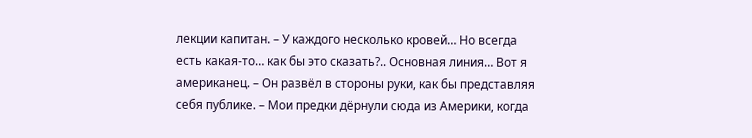лекции капитан. – У каждого несколько кровей… Но всегда есть какая-то… как бы это сказать?.. Основная линия… Вот я американец. – Он развёл в стороны руки, как бы представляя себя публике. – Мои предки дёрнули сюда из Америки, когда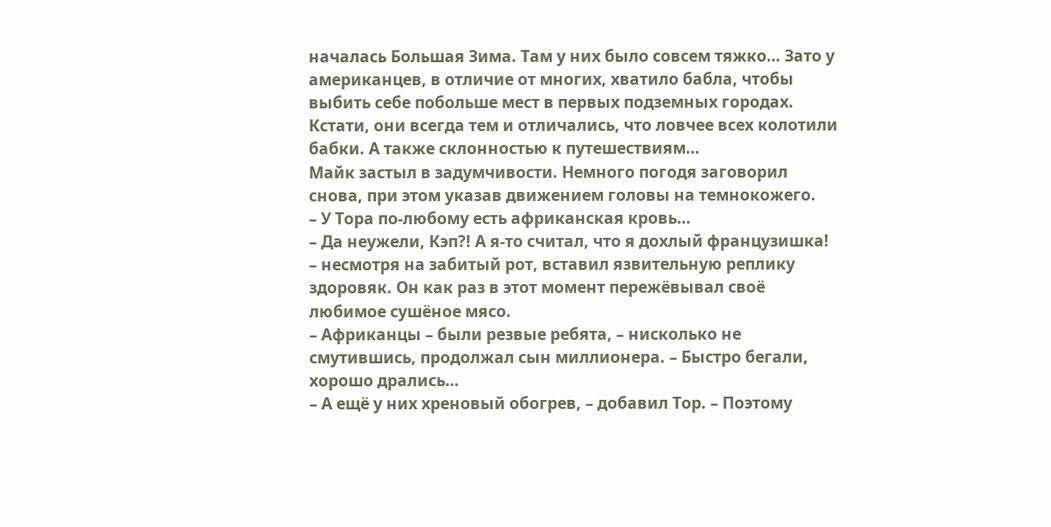началась Большая Зима. Там у них было совсем тяжко… Зато у американцев, в отличие от многих, хватило бабла, чтобы выбить себе побольше мест в первых подземных городах. Кстати, они всегда тем и отличались, что ловчее всех колотили бабки. А также склонностью к путешествиям…
Майк застыл в задумчивости. Немного погодя заговорил снова, при этом указав движением головы на темнокожего.
– У Тора по-любому есть африканская кровь…
– Да неужели, Кэп?! А я-то считал, что я дохлый французишка! – несмотря на забитый рот, вставил язвительную реплику здоровяк. Он как раз в этот момент пережёвывал своё любимое сушёное мясо.
– Африканцы – были резвые ребята, – нисколько не смутившись, продолжал сын миллионера. – Быстро бегали, хорошо дрались…
– А ещё у них хреновый обогрев, – добавил Тор. – Поэтому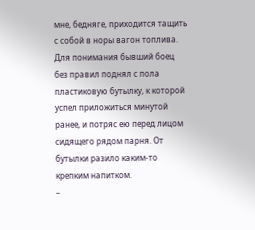мне, бедняге, приходится тащить с собой в норы вагон топлива.
Для понимания бывший боец без правил поднял с пола пластиковую бутылку, к которой успел приложиться минутой ранее, и потряс ею перед лицом сидящего рядом парня. От бутылки разило каким-то крепким напитком.
–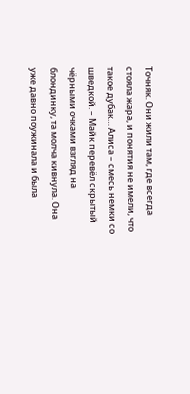Точняк. Они жили там, где всегда стояла жара, и понятия не имели, что такое дубак… Алиса – смесь немки со шведкой. – Майк перевёл скрытый чёрными очками взгляд на блондинку, та молча кивнула. Она уже давно поужинала и была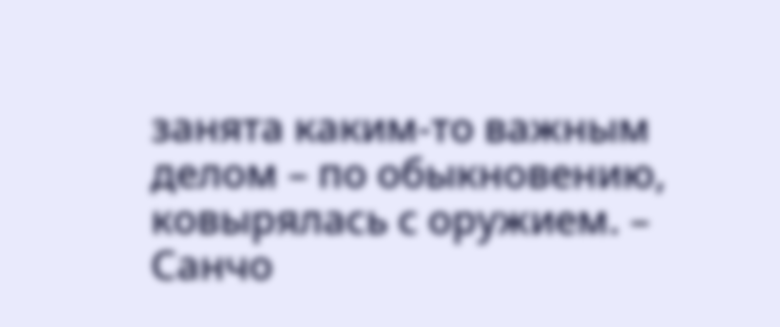занята каким-то важным делом – по обыкновению, ковырялась с оружием. – Санчо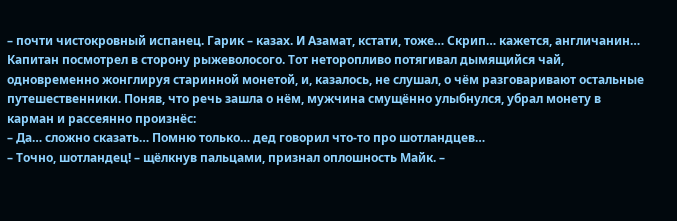– почти чистокровный испанец. Гарик – казах. И Азамат, кстати, тоже… Скрип… кажется, англичанин…
Капитан посмотрел в сторону рыжеволосого. Тот неторопливо потягивал дымящийся чай, одновременно жонглируя старинной монетой, и, казалось, не слушал, о чём разговаривают остальные путешественники. Поняв, что речь зашла о нём, мужчина смущённо улыбнулся, убрал монету в карман и рассеянно произнёс:
– Да… сложно сказать… Помню только… дед говорил что-то про шотландцев…
– Точно, шотландец! – щёлкнув пальцами, признал оплошность Майк. –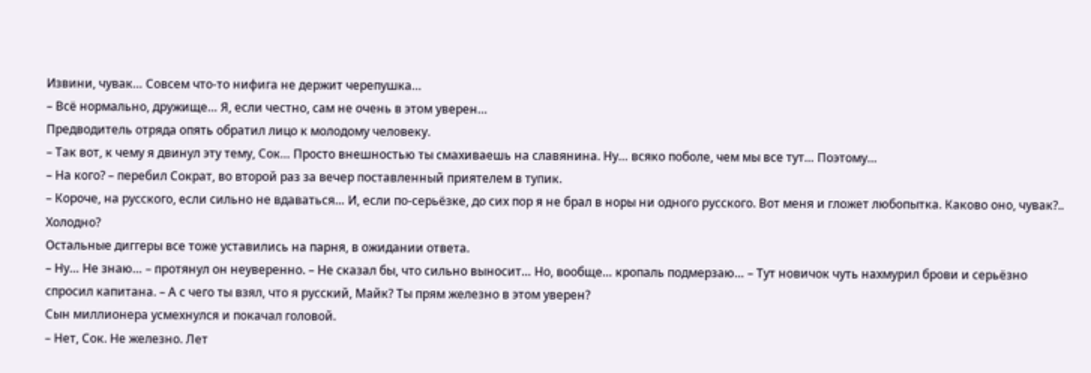Извини, чувак… Совсем что-то нифига не держит черепушка…
– Всё нормально, дружище… Я, если честно, сам не очень в этом уверен…
Предводитель отряда опять обратил лицо к молодому человеку.
– Так вот, к чему я двинул эту тему, Сок… Просто внешностью ты смахиваешь на славянина. Ну… всяко поболе, чем мы все тут… Поэтому…
– На кого? – перебил Сократ, во второй раз за вечер поставленный приятелем в тупик.
– Короче, на русского, если сильно не вдаваться… И, если по-серьёзке, до сих пор я не брал в норы ни одного русского. Вот меня и гложет любопытка. Каково оно, чувак?.. Холодно?
Остальные диггеры все тоже уставились на парня, в ожидании ответа.
– Ну… Не знаю… – протянул он неуверенно. – Не сказал бы, что сильно выносит… Но, вообще… кропаль подмерзаю… – Тут новичок чуть нахмурил брови и серьёзно спросил капитана. – А с чего ты взял, что я русский, Майк? Ты прям железно в этом уверен?
Сын миллионера усмехнулся и покачал головой.
– Нет, Сок. Не железно. Лет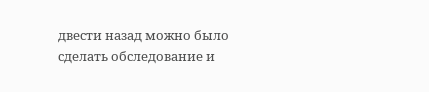двести назад можно было сделать обследование и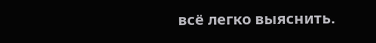всё легко выяснить.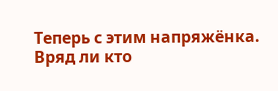Теперь с этим напряжёнка. Вряд ли кто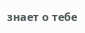знает о тебе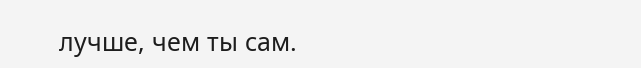лучше, чем ты сам.